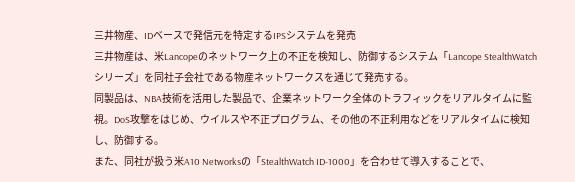三井物産、IDベースで発信元を特定するIPSシステムを発売
三井物産は、米Lancopeのネットワーク上の不正を検知し、防御するシステム「Lancope StealthWatchシリーズ」を同社子会社である物産ネットワークスを通じて発売する。
同製品は、NBA技術を活用した製品で、企業ネットワーク全体のトラフィックをリアルタイムに監視。DoS攻撃をはじめ、ウイルスや不正プログラム、その他の不正利用などをリアルタイムに検知し、防御する。
また、同社が扱う米A10 Networksの「StealthWatch ID-1000」を合わせて導入することで、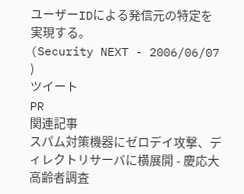ユーザーIDによる発信元の特定を実現する。
(Security NEXT - 2006/06/07 )
ツイート
PR
関連記事
スパム対策機器にゼロデイ攻撃、ディレクトリサーバに横展開 - 慶応大
高齢者調査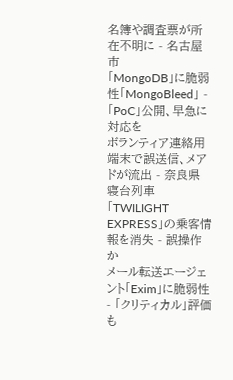名簿や調査票が所在不明に - 名古屋市
「MongoDB」に脆弱性「MongoBleed」 - 「PoC」公開、早急に対応を
ボランティア連絡用端末で誤送信、メアドが流出 - 奈良県
寝台列車「TWILIGHT EXPRESS」の乗客情報を消失 - 誤操作か
メール転送エージェント「Exim」に脆弱性 - 「クリティカル」評価も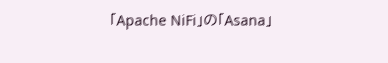「Apache NiFi」の「Asana」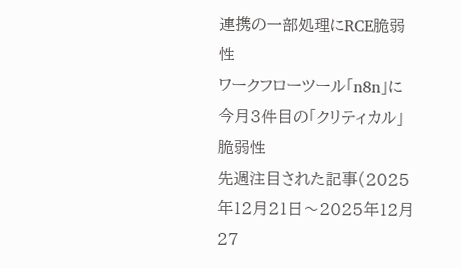連携の一部処理にRCE脆弱性
ワークフローツール「n8n」に今月3件目の「クリティカル」脆弱性
先週注目された記事(2025年12月21日〜2025年12月27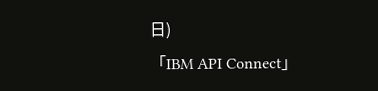日)
「IBM API Connect」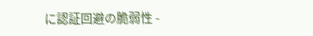に認証回避の脆弱性 -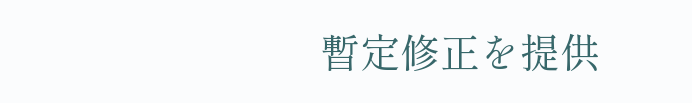暫定修正を提供